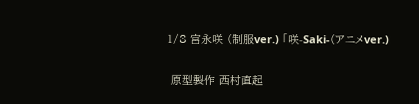1/8 宮永咲 (制服ver.) 「咲-Saki-(アニメver.)

 原型製作 西村直起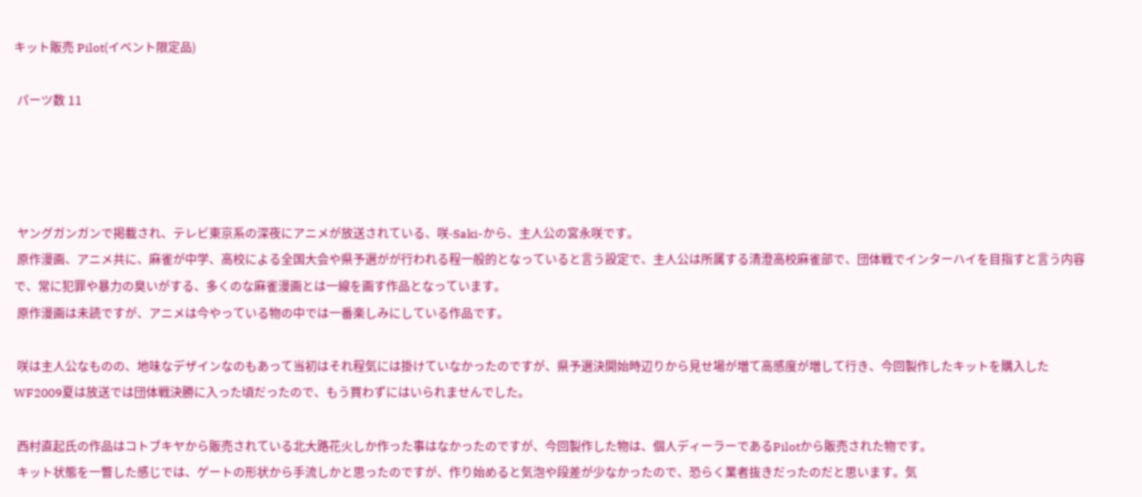キット販売 Pilot(イベント限定品)

 パーツ数 11




 ヤングガンガンで掲載され、テレビ東京系の深夜にアニメが放送されている、咲-Saki-から、主人公の宮永咲です。
 原作漫画、アニメ共に、麻雀が中学、高校による全国大会や県予選がが行われる程一般的となっていると言う設定で、主人公は所属する清澄高校麻雀部で、団体戦でインターハイを目指すと言う内容で、常に犯罪や暴力の臭いがする、多くのな麻雀漫画とは一線を画す作品となっています。
 原作漫画は未読ですが、アニメは今やっている物の中では一番楽しみにしている作品です。

 咲は主人公なものの、地味なデザインなのもあって当初はそれ程気には掛けていなかったのですが、県予選決開始時辺りから見せ場が増て高感度が増して行き、今回製作したキットを購入したWF2009夏は放送では団体戦決勝に入った頃だったので、もう買わずにはいられませんでした。

 西村直起氏の作品はコトブキヤから販売されている北大路花火しか作った事はなかったのですが、今回製作した物は、個人ディーラーであるPilotから販売された物です。
 キット状態を一瞥した感じでは、ゲートの形状から手流しかと思ったのですが、作り始めると気泡や段差が少なかったので、恐らく業者抜きだったのだと思います。気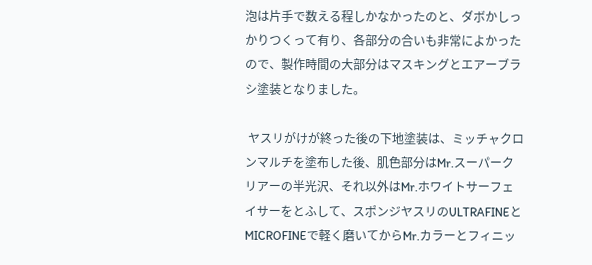泡は片手で数える程しかなかったのと、ダボかしっかりつくって有り、各部分の合いも非常によかったので、製作時間の大部分はマスキングとエアーブラシ塗装となりました。

 ヤスリがけが終った後の下地塗装は、ミッチャクロンマルチを塗布した後、肌色部分はMr.スーパークリアーの半光沢、それ以外はMr.ホワイトサーフェイサーをとふして、スポンジヤスリのULTRAFINEとMICROFINEで軽く磨いてからMr.カラーとフィニッ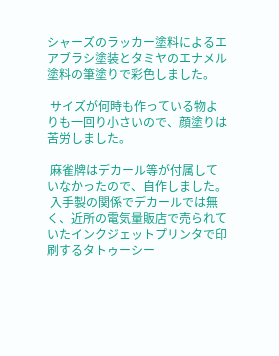シャーズのラッカー塗料によるエアブラシ塗装とタミヤのエナメル塗料の筆塗りで彩色しました。

 サイズが何時も作っている物よりも一回り小さいので、顔塗りは苦労しました。

 麻雀牌はデカール等が付属していなかったので、自作しました。
 入手製の関係でデカールでは無く、近所の電気量販店で売られていたインクジェットプリンタで印刷するタトゥーシー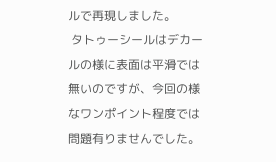ルで再現しました。
 タトゥーシールはデカールの様に表面は平滑では無いのですが、今回の様なワンポイント程度では問題有りませんでした。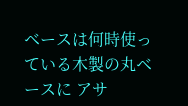ベースは何時使っている木製の丸ベースに アサ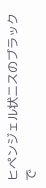ヒペンジェル状ニスのブラックで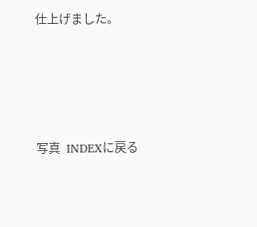仕上げました。




写真  INDEXに戻る